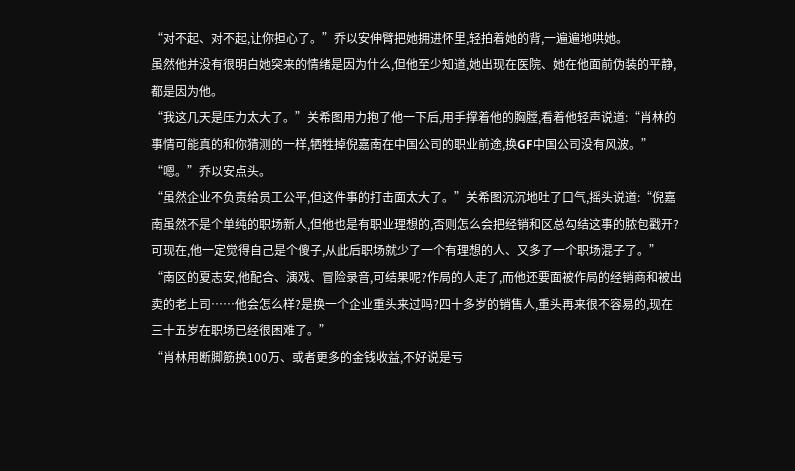“对不起、对不起,让你担心了。”乔以安伸臂把她拥进怀里,轻拍着她的背,一遍遍地哄她。
虽然他并没有很明白她突来的情绪是因为什么,但他至少知道,她出现在医院、她在他面前伪装的平静,都是因为他。
“我这几天是压力太大了。”关希图用力抱了他一下后,用手撑着他的胸膛,看着他轻声说道:“肖林的事情可能真的和你猜测的一样,牺牲掉倪嘉南在中国公司的职业前途,换GF中国公司没有风波。”
“嗯。”乔以安点头。
“虽然企业不负责给员工公平,但这件事的打击面太大了。”关希图沉沉地吐了口气,摇头说道:“倪嘉南虽然不是个单纯的职场新人,但他也是有职业理想的,否则怎么会把经销和区总勾结这事的脓包戳开?可现在,他一定觉得自己是个傻子,从此后职场就少了一个有理想的人、又多了一个职场混子了。”
“南区的夏志安,他配合、演戏、冒险录音,可结果呢?作局的人走了,而他还要面被作局的经销商和被出卖的老上司……他会怎么样?是换一个企业重头来过吗?四十多岁的销售人,重头再来很不容易的,现在三十五岁在职场已经很困难了。”
“肖林用断脚筋换100万、或者更多的金钱收益,不好说是亏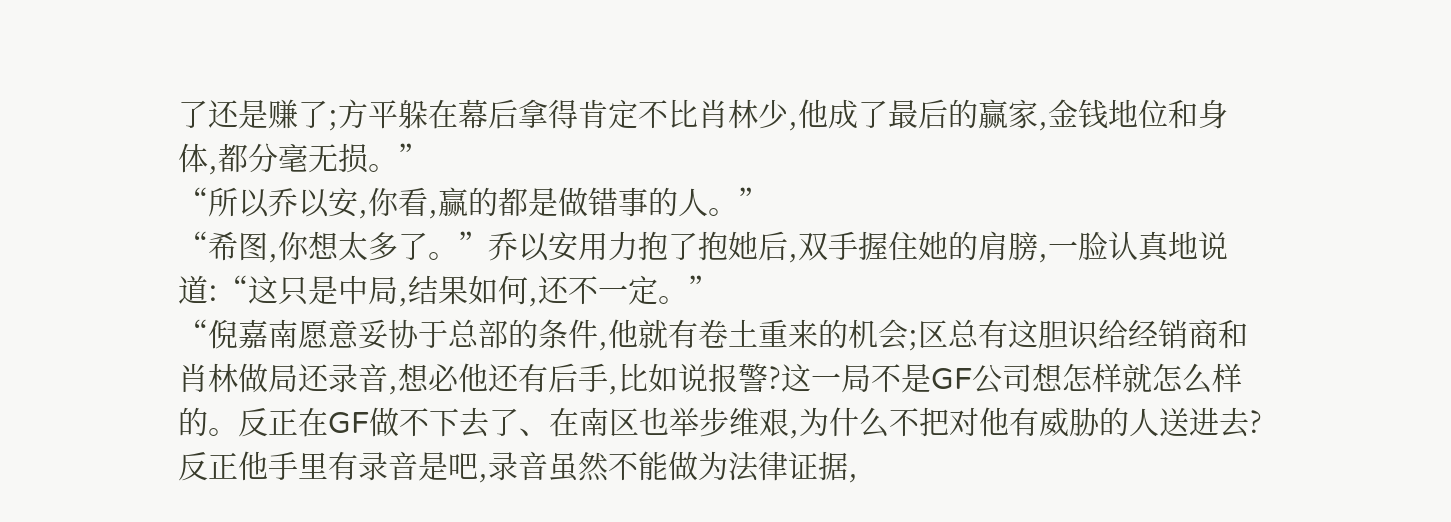了还是赚了;方平躲在幕后拿得肯定不比肖林少,他成了最后的赢家,金钱地位和身体,都分毫无损。”
“所以乔以安,你看,赢的都是做错事的人。”
“希图,你想太多了。”乔以安用力抱了抱她后,双手握住她的肩膀,一脸认真地说道:“这只是中局,结果如何,还不一定。”
“倪嘉南愿意妥协于总部的条件,他就有卷土重来的机会;区总有这胆识给经销商和肖林做局还录音,想必他还有后手,比如说报警?这一局不是GF公司想怎样就怎么样的。反正在GF做不下去了、在南区也举步维艰,为什么不把对他有威胁的人送进去?反正他手里有录音是吧,录音虽然不能做为法律证据,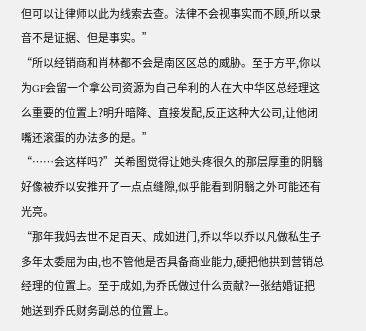但可以让律师以此为线索去查。法律不会视事实而不顾,所以录音不是证据、但是事实。”
“所以经销商和肖林都不会是南区区总的威胁。至于方平,你以为GF会留一个拿公司资源为自己牟利的人在大中华区总经理这么重要的位置上?明升暗降、直接发配,反正这种大公司,让他闭嘴还滚蛋的办法多的是。”
“……会这样吗?”关希图觉得让她头疼很久的那层厚重的阴翳好像被乔以安推开了一点点缝隙,似乎能看到阴翳之外可能还有光亮。
“那年我妈去世不足百天、成如进门,乔以华以乔以凡做私生子多年太委屈为由,也不管他是否具备商业能力,硬把他拱到营销总经理的位置上。至于成如,为乔氏做过什么贡献?一张结婚证把她送到乔氏财务副总的位置上。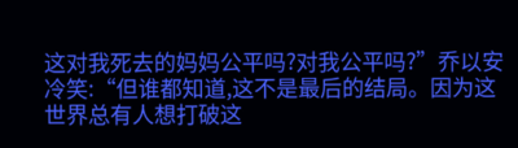这对我死去的妈妈公平吗?对我公平吗?”乔以安冷笑:“但谁都知道,这不是最后的结局。因为这世界总有人想打破这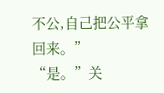不公,自己把公平拿回来。”
“是。”关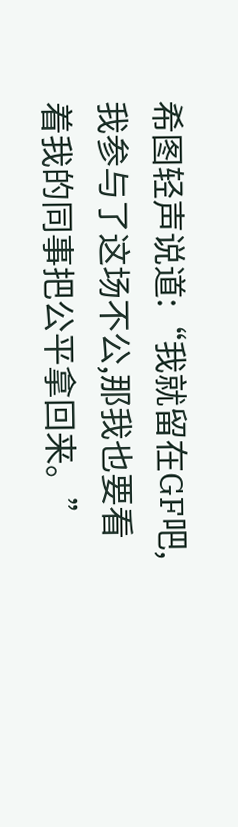希图轻声说道:“我就留在GF吧,我参与了这场不公,那我也要看着我的同事把公平拿回来。”